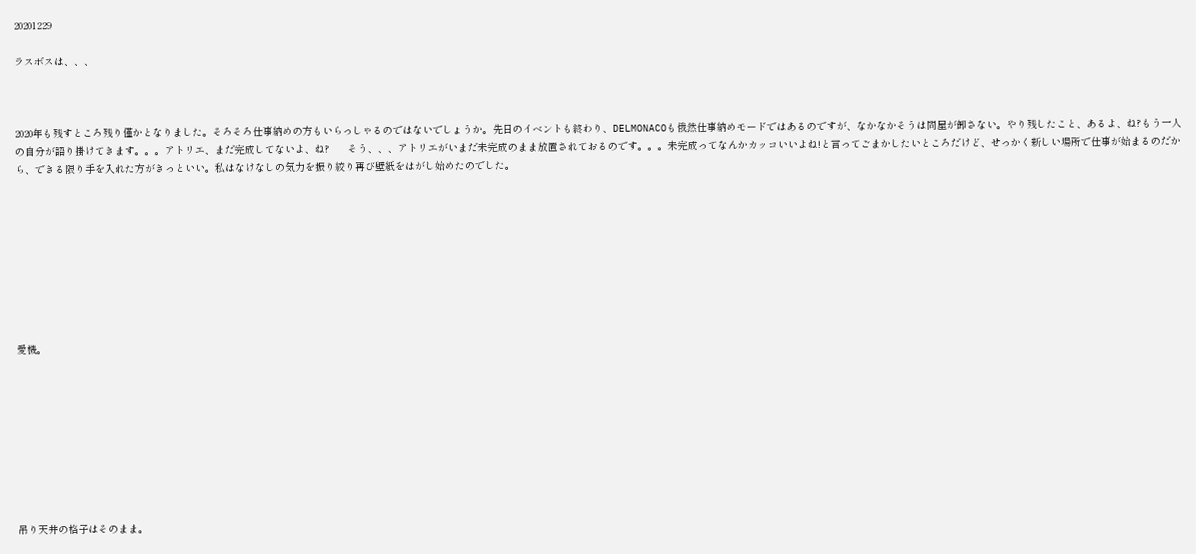20201229

ラスボスは、、、



2020年も残すところ残り僅かとなりました。そろそろ仕事納めの方もいらっしゃるのではないでしょうか。先日のイベントも終わり、DELMONACOも俄然仕事納めモードではあるのですが、なかなかそうは問屋が卸さない。やり残したこと、あるよ、ね?もう一人の自分が語り掛けてきます。。。アトリエ、まだ完成してないよ、ね?      そう、、、アトリエがいまだ未完成のまま放置されておるのです。。。未完成ってなんかカッコいいよね!と言ってごまかしたいところだけど、せっかく新しい場所で仕事が始まるのだから、できる限り手を入れた方がきっといい。私はなけなしの気力を振り絞り再び壁紙をはがし始めたのでした。









愛機。









吊り天井の格子はそのまま。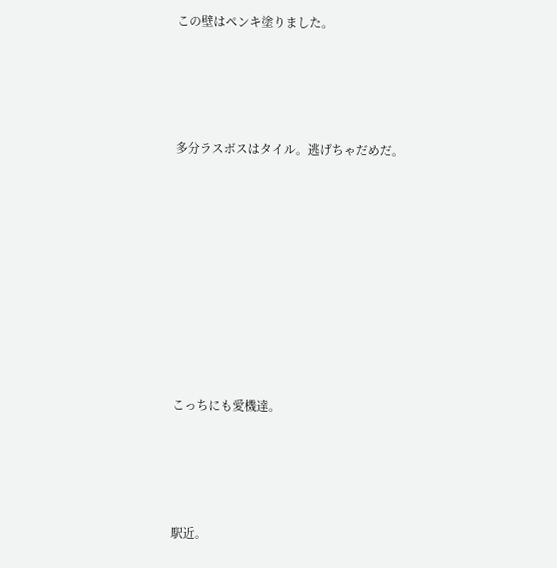この壁はペンキ塗りました。




多分ラスボスはタイル。逃げちゃだめだ。









こっちにも愛機達。




駅近。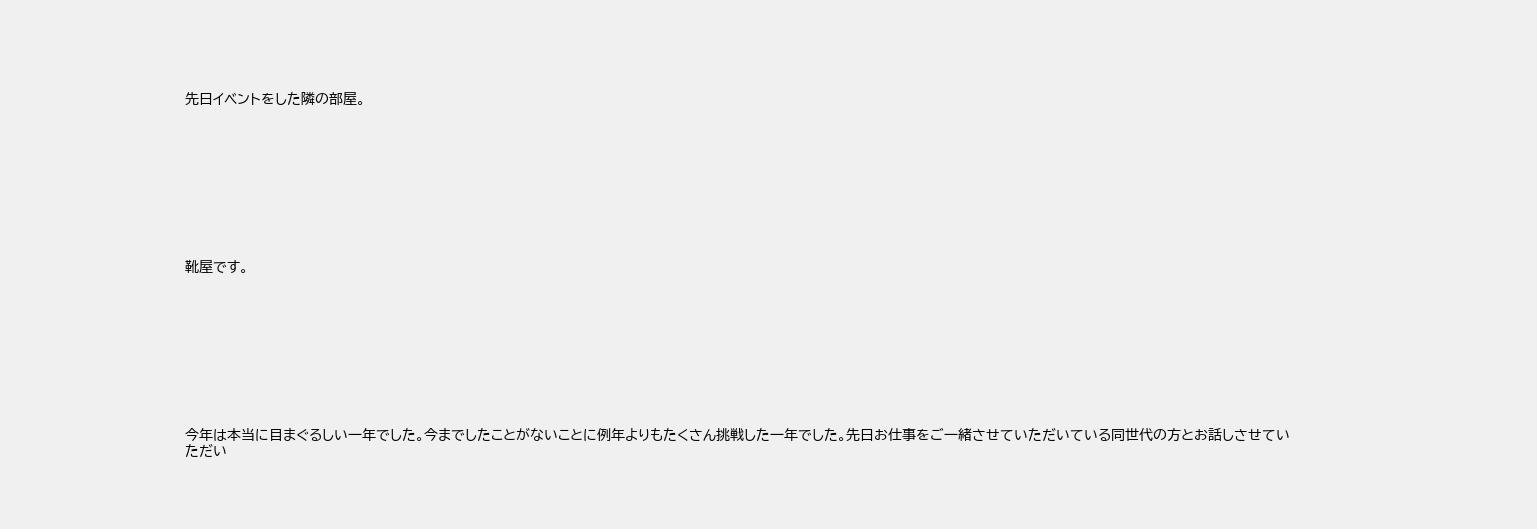先日イベントをした隣の部屋。









靴屋です。









今年は本当に目まぐるしい一年でした。今までしたことがないことに例年よりもたくさん挑戦した一年でした。先日お仕事をご一緒させていただいている同世代の方とお話しさせていただい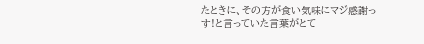たときに、その方が食い気味にマジ感謝っす!と言っていた言葉がとて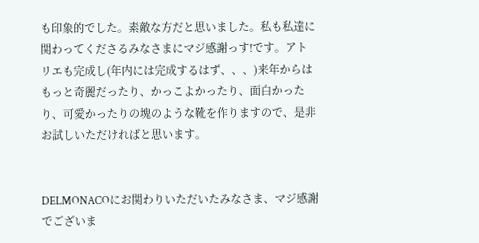も印象的でした。素敵な方だと思いました。私も私達に関わってくださるみなさまにマジ感謝っす!です。アトリエも完成し(年内には完成するはず、、、)来年からはもっと奇麗だったり、かっこよかったり、面白かったり、可愛かったりの塊のような靴を作りますので、是非お試しいただければと思います。


DELMONACOにお関わりいただいたみなさま、マジ感謝でございま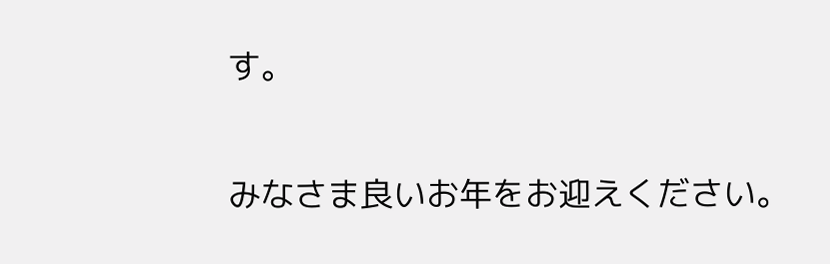す。


みなさま良いお年をお迎えください。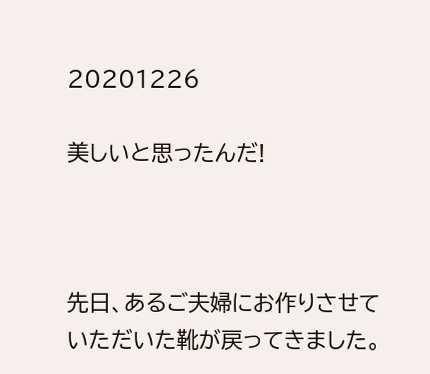20201226

美しいと思ったんだ!



先日、あるご夫婦にお作りさせていただいた靴が戻ってきました。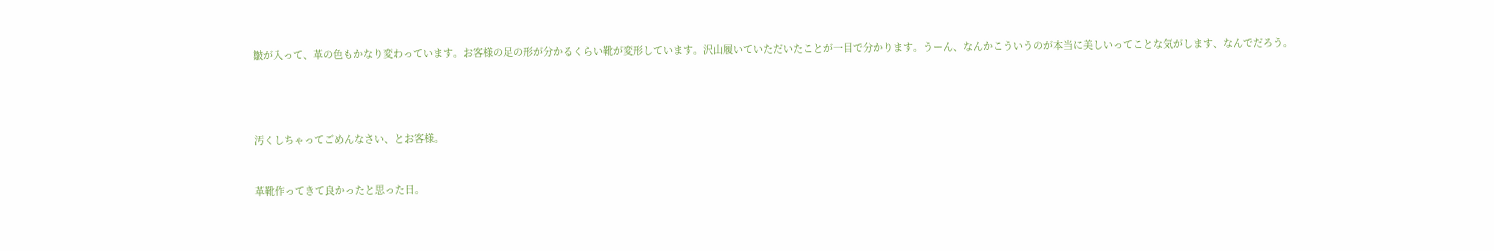皺が入って、革の色もかなり変わっています。お客様の足の形が分かるくらい靴が変形しています。沢山履いていただいたことが一目で分かります。うーん、なんかこういうのが本当に美しいってことな気がします、なんでだろう。




汚くしちゃってごめんなさい、とお客様。


革靴作ってきて良かったと思った日。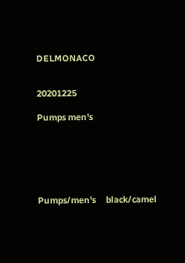DELMONACO


20201225

Pumps men's






Pumps/men's     black/camel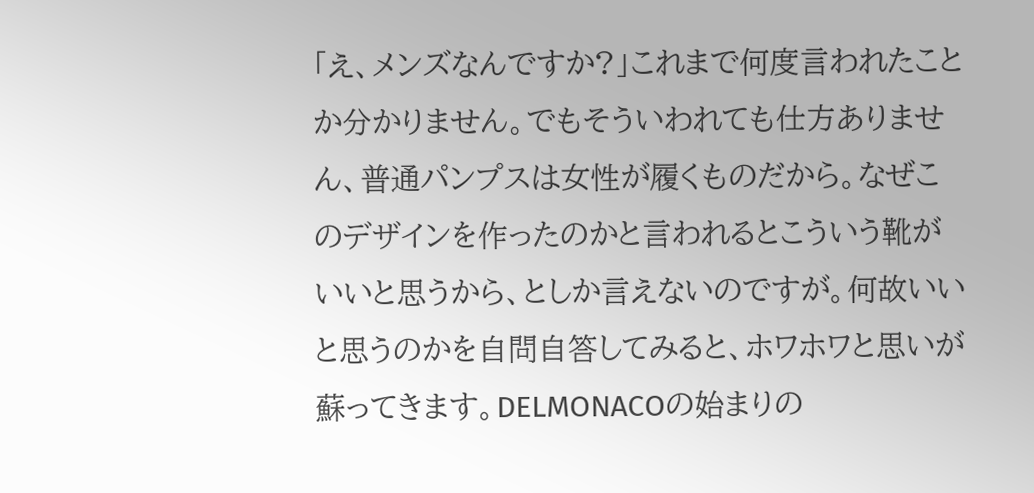「え、メンズなんですか?」これまで何度言われたことか分かりません。でもそういわれても仕方ありません、普通パンプスは女性が履くものだから。なぜこのデザインを作ったのかと言われるとこういう靴がいいと思うから、としか言えないのですが。何故いいと思うのかを自問自答してみると、ホワホワと思いが蘇ってきます。DELMONACOの始まりの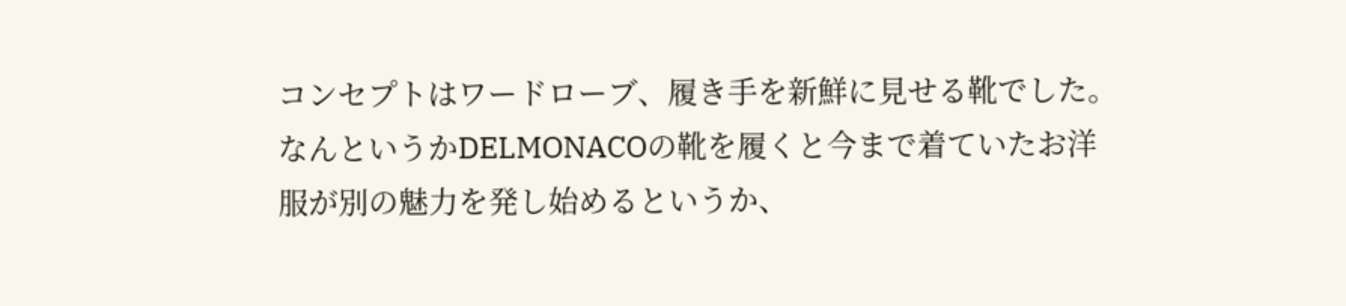コンセプトはワードローブ、履き手を新鮮に見せる靴でした。なんというかDELMONACOの靴を履くと今まで着ていたお洋服が別の魅力を発し始めるというか、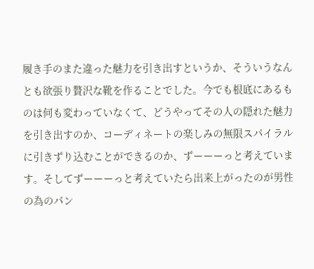履き手のまた違った魅力を引き出すというか、そういうなんとも欲張り贅沢な靴を作ることでした。今でも根底にあるものは何も変わっていなくて、どうやってその人の隠れた魅力を引き出すのか、コーディネートの楽しみの無限スパイラルに引きずり込むことができるのか、ずーーーっと考えています。そしてずーーーっと考えていたら出来上がったのが男性の為のパン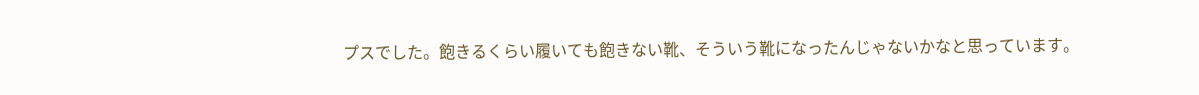プスでした。飽きるくらい履いても飽きない靴、そういう靴になったんじゃないかなと思っています。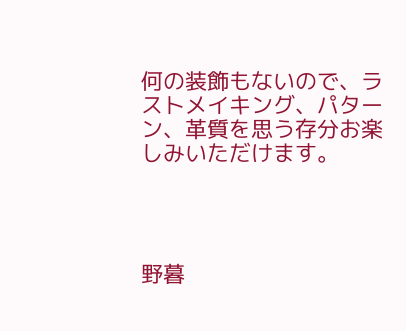何の装飾もないので、ラストメイキング、パターン、革質を思う存分お楽しみいただけます。




野暮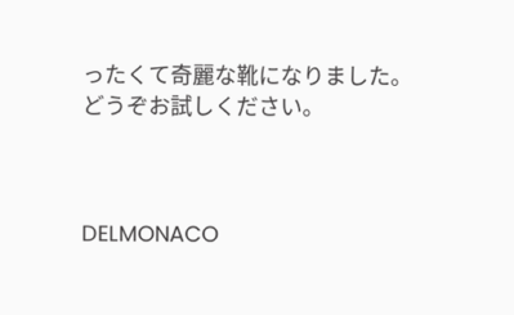ったくて奇麗な靴になりました。
どうぞお試しください。



DELMONACO